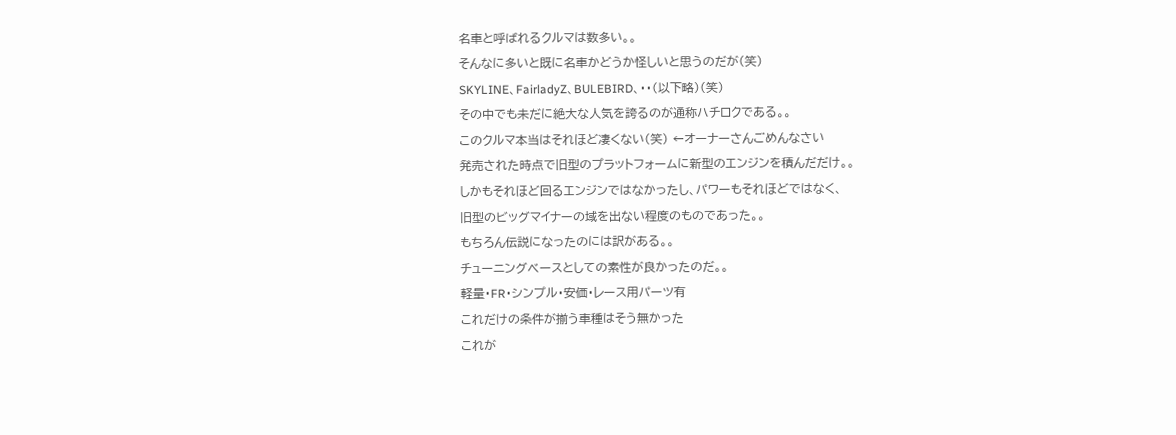名車と呼ばれるクルマは数多い。。
そんなに多いと既に名車かどうか怪しいと思うのだが(笑)
SKYLINE、FairladyZ、BULEBIRD、・・(以下略)(笑)
その中でも未だに絶大な人気を誇るのが通称ハチロクである。。
このクルマ本当はそれほど凄くない(笑) ←オーナーさんごめんなさい
発売された時点で旧型のプラットフォームに新型のエンジンを積んだだけ。。
しかもそれほど回るエンジンではなかったし、パワーもそれほどではなく、
旧型のビッグマイナーの域を出ない程度のものであった。。
もちろん伝説になったのには訳がある。。
チューニングベースとしての素性が良かったのだ。。
軽量・FR・シンプル・安価・レース用パーツ有
これだけの条件が揃う車種はそう無かった
これが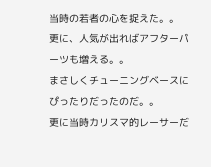当時の若者の心を捉えた。。
更に、人気が出ればアフターパーツも増える。。
まさしくチューニングベースにぴったりだったのだ。。
更に当時カリスマ的レーサーだ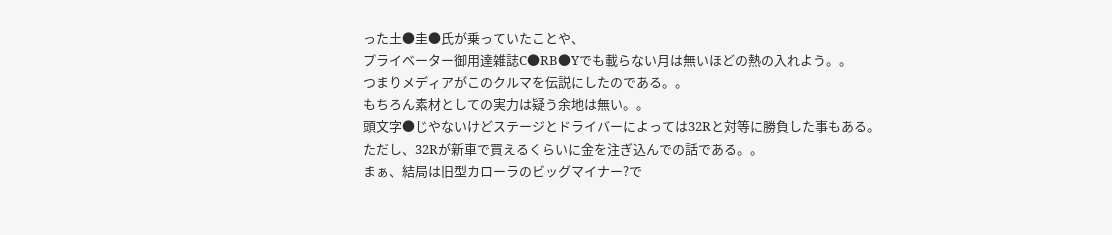った土●圭●氏が乗っていたことや、
プライベーター御用達雑誌C●RB●Yでも載らない月は無いほどの熱の入れよう。。
つまりメディアがこのクルマを伝説にしたのである。。
もちろん素材としての実力は疑う余地は無い。。
頭文字●じやないけどステージとドライバーによっては32Rと対等に勝負した事もある。
ただし、32Rが新車で買えるくらいに金を注ぎ込んでの話である。。
まぁ、結局は旧型カローラのビッグマイナー?で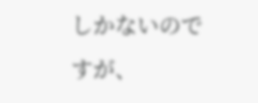しかないのですが、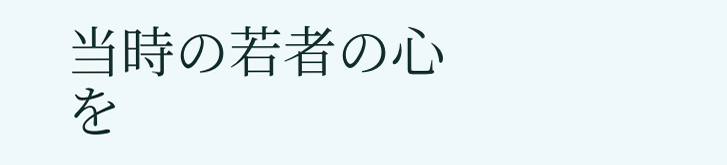当時の若者の心を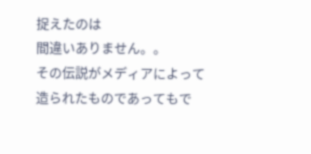捉えたのは
間違いありません。。
その伝説がメディアによって造られたものであってもで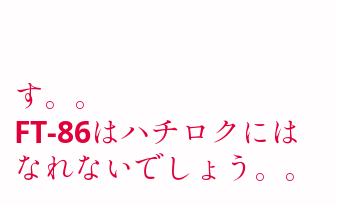す。。
FT-86はハチロクにはなれないでしょう。。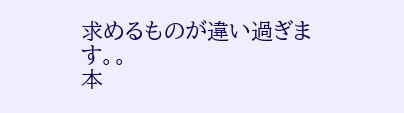求めるものが違い過ぎます。。
本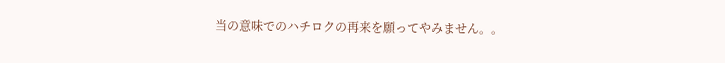当の意味でのハチロクの再来を願ってやみません。。